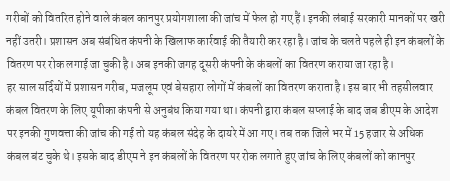गरीबों को वितरित होने वाले कंबल कानपुर प्रयोगशाला की जांच में फेल हो गए हैं। इनकी लंबाई सरकारी मानकों पर खरी नहीं उतरी। प्रशासन अब संबंधित कंपनी के खिलाफ कार्रवाई की तैयारी कर रहा है। जांच के चलते पहले ही इन कंबलों के वितरण पर रोक लगाई जा चुकी है। अब इनकी जगह दूसरी कंपनी के कंबलों का वितरण कराया जा रहा है।
हर साल सर्दियों में प्रशासन गरीब, मजलूम एवं बेसहारा लोगों में कंबलों का वितरण कराता है। इस बार भी तहसीलवार कंबल वितरण के लिए यूपीका कंपनी से अनुबंध किया गया था। कंपनी द्वारा कंबल सप्लाई के बाद जब डीएम के आदेश पर इनकी गुणवत्ता की जांच की गई तो यह कंबल संदेह के दायरे में आ गए। तब तक जिले भर में 15 हजार से अधिक कंबल बंट चुके थे। इसके बाद डीएम ने इन कंबलों के वितरण पर रोक लगाते हुए जांच के लिए कंबलों को कानपुर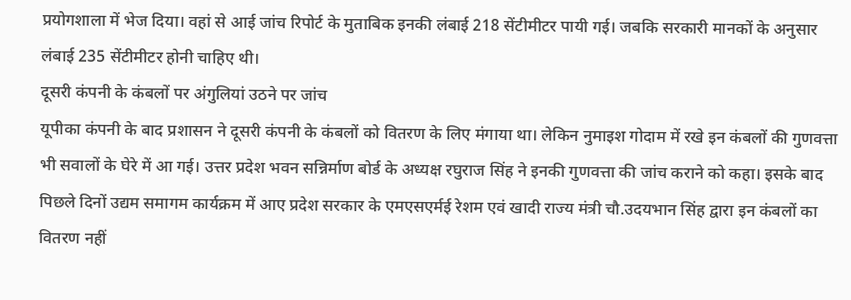प्रयोगशाला में भेज दिया। वहां से आई जांच रिपोर्ट के मुताबिक इनकी लंबाई 218 सेंटीमीटर पायी गई। जबकि सरकारी मानकों के अनुसार लंबाई 235 सेंटीमीटर होनी चाहिए थी।
दूसरी कंपनी के कंबलों पर अंगुलियां उठने पर जांच
यूपीका कंपनी के बाद प्रशासन ने दूसरी कंपनी के कंबलों को वितरण के लिए मंगाया था। लेकिन नुमाइश गोदाम में रखे इन कंबलों की गुणवत्ता भी सवालों के घेरे में आ गई। उत्तर प्रदेश भवन सन्निर्माण बोर्ड के अध्यक्ष रघुराज सिंह ने इनकी गुणवत्ता की जांच कराने को कहा। इसके बाद पिछले दिनों उद्यम समागम कार्यक्रम में आए प्रदेश सरकार के एमएसएर्मई रेशम एवं खादी राज्य मंत्री चौ.उदयभान सिंह द्वारा इन कंबलों का वितरण नहीं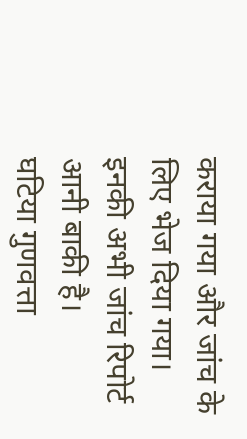कराया गया और जांच के लिए भेज दिया गया। इनकी अभी जांच रिपोर्ट आनी बाकी है।
घटिया गुणवत्ता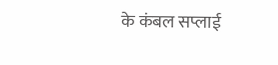के कंबल सप्लाई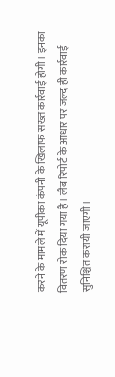करने के मामले में यूपीका कंपनी के खिलाफ सख्त कार्रवाई होगी। इनका वितरण रोक दिया गया है। लैब रिपोर्ट के आधार पर जल्द ही कार्रवाई सुनिश्चित करायी जाएगी।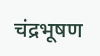चंद्रभूषण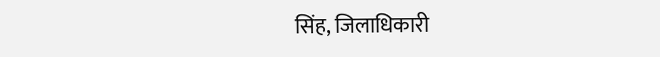सिंह, जिलाधिकारी